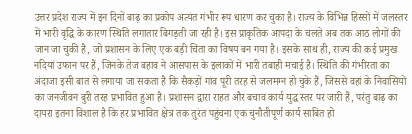उत्तर प्रदेश राज्य में इन दिनों बाढ़ का प्रकोप अत्यंत गंभीर रूप धारण कर चुका है। राज्य के विभिन्न हिस्सों में जलस्तर में भारी वृद्धि के कारण स्थिति लगातार बिगड़ती जा रही है। इस प्राकृतिक आपदा के चलते अब तक आठ लोगों की जान जा चुकी है, जो प्रशासन के लिए एक बड़ी चिंता का विषय बन गया है। इसके साथ ही, राज्य की कई प्रमुख नदियां उफान पर हैं, जिनके तेज बहाव ने आसपास के इलाकों में भारी तबाही मचाई है। स्थिति की गंभीरता का अंदाजा इसी बात से लगाया जा सकता है कि सैकड़ों गांव पूरी तरह से जलमग्न हो चुके हैं, जिससे वहां के निवासियों का जनजीवन बुरी तरह प्रभावित हुआ है। प्रशासन द्वारा राहत और बचाव कार्य युद्ध स्तर पर जारी हैं, परंतु बाढ़ का दायरा इतना विशाल है कि हर प्रभावित क्षेत्र तक तुरंत पहुंचना एक चुनौतीपूर्ण कार्य साबित हो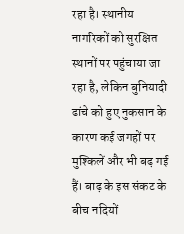रहा है। स्थानीय नागरिकों को सुरक्षित स्थानों पर पहुंचाया जा रहा है, लेकिन बुनियादी ढांचे को हुए नुकसान के कारण कई जगहों पर मुश्किलें और भी बढ़ गई हैं। बाढ़ के इस संकट के बीच नदियों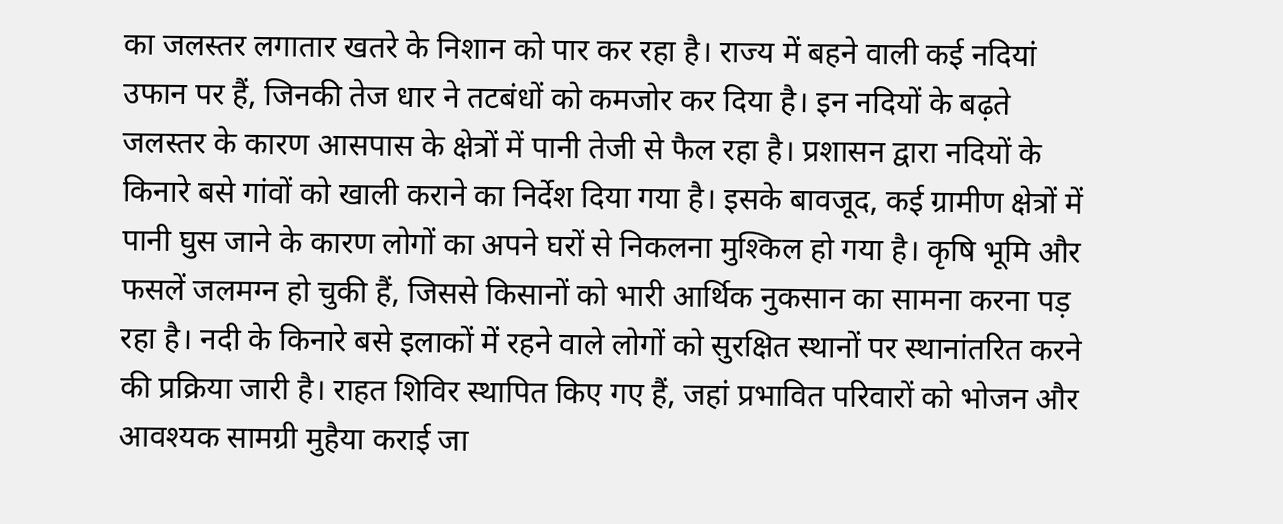का जलस्तर लगातार खतरे के निशान को पार कर रहा है। राज्य में बहने वाली कई नदियां उफान पर हैं, जिनकी तेज धार ने तटबंधों को कमजोर कर दिया है। इन नदियों के बढ़ते जलस्तर के कारण आसपास के क्षेत्रों में पानी तेजी से फैल रहा है। प्रशासन द्वारा नदियों के किनारे बसे गांवों को खाली कराने का निर्देश दिया गया है। इसके बावजूद, कई ग्रामीण क्षेत्रों में पानी घुस जाने के कारण लोगों का अपने घरों से निकलना मुश्किल हो गया है। कृषि भूमि और फसलें जलमग्न हो चुकी हैं, जिससे किसानों को भारी आर्थिक नुकसान का सामना करना पड़ रहा है। नदी के किनारे बसे इलाकों में रहने वाले लोगों को सुरक्षित स्थानों पर स्थानांतरित करने की प्रक्रिया जारी है। राहत शिविर स्थापित किए गए हैं, जहां प्रभावित परिवारों को भोजन और आवश्यक सामग्री मुहैया कराई जा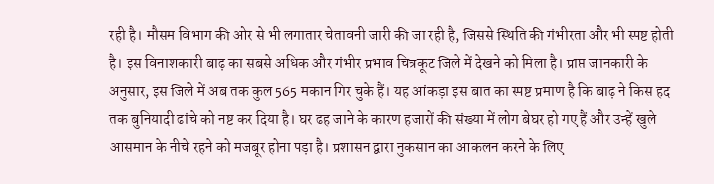रही है। मौसम विभाग की ओर से भी लगातार चेतावनी जारी की जा रही है, जिससे स्थिति की गंभीरता और भी स्पष्ट होती है। इस विनाशकारी बाढ़ का सबसे अधिक और गंभीर प्रभाव चित्रकूट जिले में देखने को मिला है। प्राप्त जानकारी के अनुसार, इस जिले में अब तक कुल 565 मकान गिर चुके हैं। यह आंकड़ा इस बात का स्पष्ट प्रमाण है कि बाढ़ ने किस हद तक बुनियादी ढांचे को नष्ट कर दिया है। घर ढह जाने के कारण हजारों की संख्या में लोग बेघर हो गए हैं और उन्हें खुले आसमान के नीचे रहने को मजबूर होना पड़ा है। प्रशासन द्वारा नुकसान का आकलन करने के लिए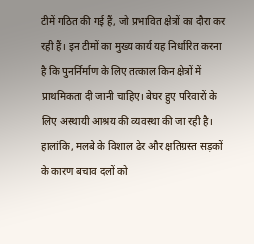टीमें गठित की गई हैं, जो प्रभावित क्षेत्रों का दौरा कर रही हैं। इन टीमों का मुख्य कार्य यह निर्धारित करना है कि पुनर्निर्माण के लिए तत्काल किन क्षेत्रों में प्राथमिकता दी जानी चाहिए। बेघर हुए परिवारों के लिए अस्थायी आश्रय की व्यवस्था की जा रही है। हालांकि, मलबे के विशाल ढेर और क्षतिग्रस्त सड़कों के कारण बचाव दलों को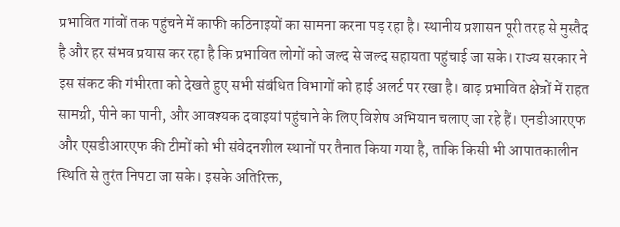प्रभावित गांवों तक पहुंचने में काफी कठिनाइयों का सामना करना पड़ रहा है। स्थानीय प्रशासन पूरी तरह से मुस्तैद है और हर संभव प्रयास कर रहा है कि प्रभावित लोगों को जल्द से जल्द सहायता पहुंचाई जा सके। राज्य सरकार ने इस संकट की गंभीरता को देखते हुए सभी संबंधित विभागों को हाई अलर्ट पर रखा है। बाढ़ प्रभावित क्षेत्रों में राहत सामग्री, पीने का पानी, और आवश्यक दवाइयां पहुंचाने के लिए विशेष अभियान चलाए जा रहे हैं। एनडीआरएफ और एसडीआरएफ की टीमों को भी संवेदनशील स्थानों पर तैनात किया गया है, ताकि किसी भी आपातकालीन स्थिति से तुरंत निपटा जा सके। इसके अतिरिक्त,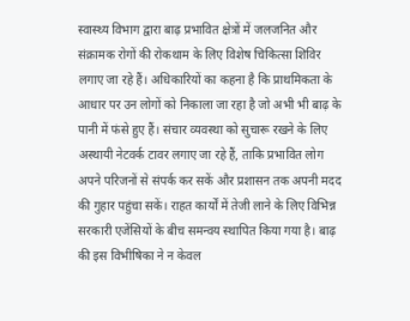स्वास्थ्य विभाग द्वारा बाढ़ प्रभावित क्षेत्रों में जलजनित और संक्रामक रोगों की रोकथाम के लिए विशेष चिकित्सा शिविर लगाए जा रहे हैं। अधिकारियों का कहना है कि प्राथमिकता के आधार पर उन लोगों को निकाला जा रहा है जो अभी भी बाढ़ के पानी में फंसे हुए हैं। संचार व्यवस्था को सुचारू रखने के लिए अस्थायी नेटवर्क टावर लगाए जा रहे हैं, ताकि प्रभावित लोग अपने परिजनों से संपर्क कर सकें और प्रशासन तक अपनी मदद की गुहार पहुंचा सकें। राहत कार्यों में तेजी लाने के लिए विभिन्न सरकारी एजेंसियों के बीच समन्वय स्थापित किया गया है। बाढ़ की इस विभीषिका ने न केवल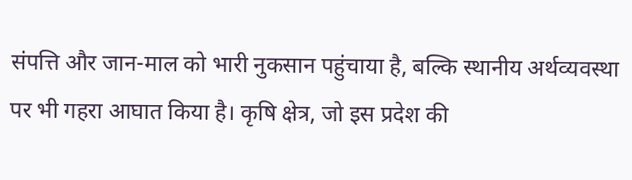संपत्ति और जान-माल को भारी नुकसान पहुंचाया है, बल्कि स्थानीय अर्थव्यवस्था पर भी गहरा आघात किया है। कृषि क्षेत्र, जो इस प्रदेश की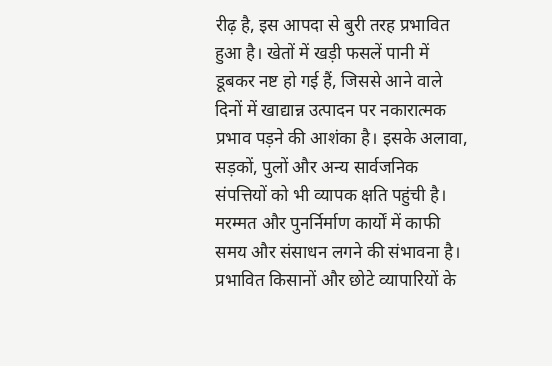रीढ़ है, इस आपदा से बुरी तरह प्रभावित हुआ है। खेतों में खड़ी फसलें पानी में डूबकर नष्ट हो गई हैं, जिससे आने वाले दिनों में खाद्यान्न उत्पादन पर नकारात्मक प्रभाव पड़ने की आशंका है। इसके अलावा, सड़कों, पुलों और अन्य सार्वजनिक संपत्तियों को भी व्यापक क्षति पहुंची है। मरम्मत और पुनर्निर्माण कार्यों में काफी समय और संसाधन लगने की संभावना है। प्रभावित किसानों और छोटे व्यापारियों के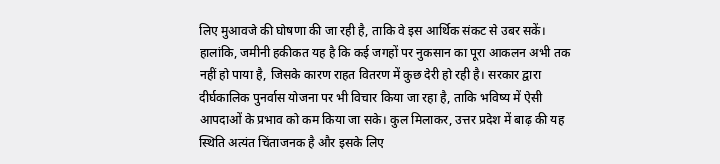लिए मुआवजे की घोषणा की जा रही है, ताकि वे इस आर्थिक संकट से उबर सकें। हालांकि, जमीनी हकीकत यह है कि कई जगहों पर नुकसान का पूरा आकलन अभी तक नहीं हो पाया है, जिसके कारण राहत वितरण में कुछ देरी हो रही है। सरकार द्वारा दीर्घकालिक पुनर्वास योजना पर भी विचार किया जा रहा है, ताकि भविष्य में ऐसी आपदाओं के प्रभाव को कम किया जा सके। कुल मिलाकर, उत्तर प्रदेश में बाढ़ की यह स्थिति अत्यंत चिंताजनक है और इसके लिए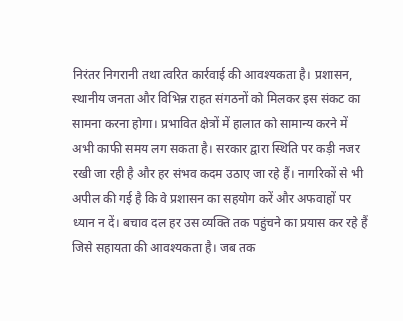निरंतर निगरानी तथा त्वरित कार्रवाई की आवश्यकता है। प्रशासन, स्थानीय जनता और विभिन्न राहत संगठनों को मिलकर इस संकट का सामना करना होगा। प्रभावित क्षेत्रों में हालात को सामान्य करने में अभी काफी समय लग सकता है। सरकार द्वारा स्थिति पर कड़ी नजर रखी जा रही है और हर संभव कदम उठाए जा रहे हैं। नागरिकों से भी अपील की गई है कि वे प्रशासन का सहयोग करें और अफवाहों पर ध्यान न दें। बचाव दल हर उस व्यक्ति तक पहुंचने का प्रयास कर रहे हैं जिसे सहायता की आवश्यकता है। जब तक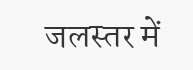जलस्तर में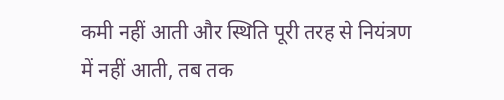कमी नहीं आती और स्थिति पूरी तरह से नियंत्रण में नहीं आती, तब तक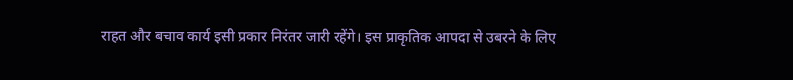राहत और बचाव कार्य इसी प्रकार निरंतर जारी रहेंगे। इस प्राकृतिक आपदा से उबरने के लिए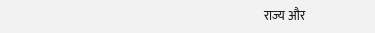राज्य और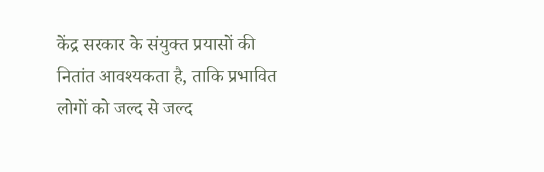केंद्र सरकार के संयुक्त प्रयासों की नितांत आवश्यकता है, ताकि प्रभावित लोगों को जल्द से जल्द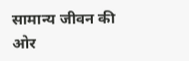सामान्य जीवन की ओर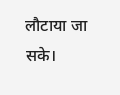लौटाया जा सके।